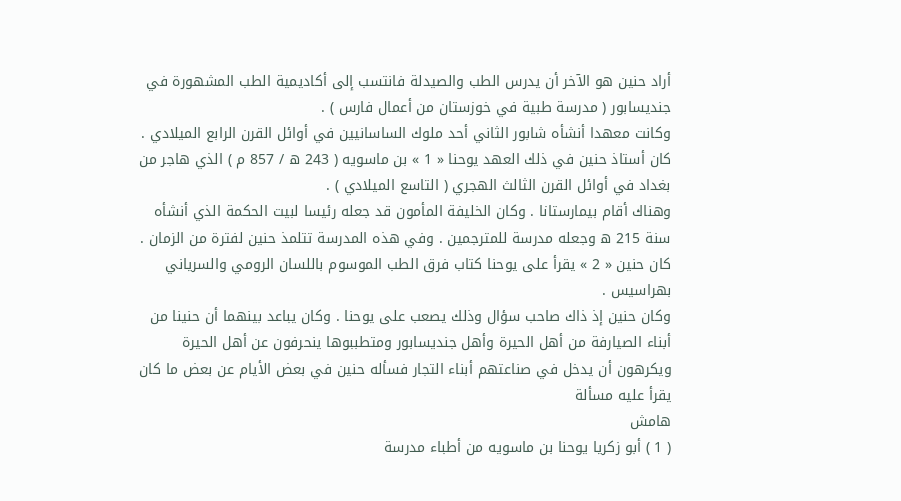أراد حنين هو الآخر أن يدرس الطب والصيدلة فانتسب إلى أكاديمية الطب المشهورة في جنديسابور ( مدرسة طبية في خوزستان من أعمال فارس ) .
وكانت معهدا أنشأه شابور الثاني أحد ملوك الساسانيين في أوائل القرن الرابع الميلادي .
كان أستاذ حنين في ذلك العهد يوحنا « 1 » بن ماسويه ( 243 ه / 857 م ) الذي هاجر من بغداد في أوائل القرن الثالث الهجري ( التاسع الميلادي ) .
وهناك أقام بيمارستانا . وكان الخليفة المأمون قد جعله رئيسا لبيت الحكمة الذي أنشأه سنة 215 ه وجعله مدرسة للمترجمين . وفي هذه المدرسة تتلمذ حنين لفترة من الزمان .
كان حنين « 2 » يقرأ على يوحنا كتاب فرق الطب الموسوم باللسان الرومي والسرياني بهراسيس .
وكان حنين إذ ذاك صاحب سؤال وذلك يصعب على يوحنا . وكان يباعد بينهما أن حنينا من أبناء الصيارفة من أهل الحيرة وأهل جنديسابور ومتطببوها ينحرفون عن أهل الحيرة ويكرهون أن يدخل في صناعتهم أبناء التجار فسأله حنين في بعض الأيام عن بعض ما كان يقرأ عليه مسألة
هامش
( 1 ) أبو زكريا يوحنا بن ماسويه من أطباء مدرسة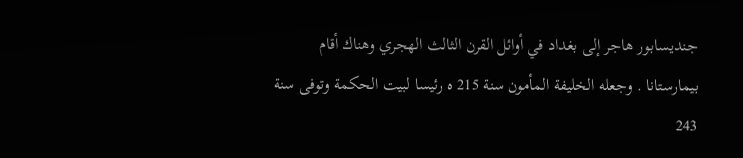جنديسابور هاجر إلى بغداد في أوائل القرن الثالث الهجري وهناك أقام بيمارستانا . وجعله الخليفة المأمون سنة 215 ه رئيسا لبيت الحكمة وتوفى سنة 243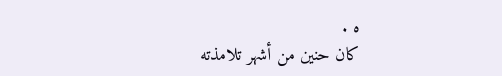ه .
كان حنين من أشهر تلامذته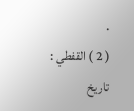.
( 2 ) القفطي : تاريخ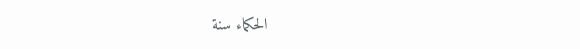الحكماء سنة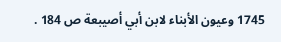1745 وعيون الأبناء لابن أبي أصيبعة ص 184 .